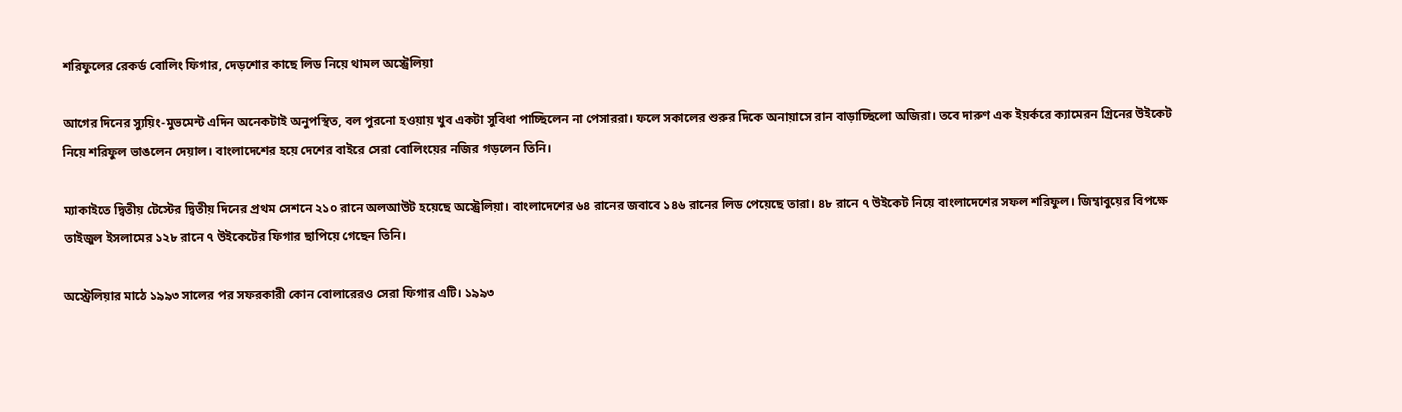শরিফুলের রেকর্ড বোলিং ফিগার, দেড়শোর কাছে লিড নিয়ে থামল অস্ট্রেলিয়া

আগের দিনের স্যুয়িং-মুভমেন্ট এদিন অনেকটাই অনুপস্থিত, বল পুরনো হওয়ায় খুব একটা সুবিধা পাচ্ছিলেন না পেসাররা। ফলে সকালের শুরুর দিকে অনায়াসে রান বাড়াচ্ছিলো অজিরা। তবে দারুণ এক ইয়র্করে ক্যামেরন গ্রিনের উইকেট নিয়ে শরিফুল ভাঙলেন দেয়াল। বাংলাদেশের হয়ে দেশের বাইরে সেরা বোলিংয়ের নজির গড়লেন তিনি।

ম্যাকাইতে দ্বিতীয় টেস্টের দ্বিতীয় দিনের প্রথম সেশনে ২১০ রানে অলআউট হয়েছে অস্ট্রেলিয়া। বাংলাদেশের ৬৪ রানের জবাবে ১৪৬ রানের লিড পেয়েছে তারা। ৪৮ রানে ৭ উইকেট নিয়ে বাংলাদেশের সফল শরিফুল। জিম্বাবুয়ের বিপক্ষে তাইজুল ইসলামের ১২৮ রানে ৭ উইকেটের ফিগার ছাপিয়ে গেছেন তিনি।

অস্ট্রেলিয়ার মাঠে ১৯৯৩ সালের পর সফরকারী কোন বোলারেরও সেরা ফিগার এটি। ১৯৯৩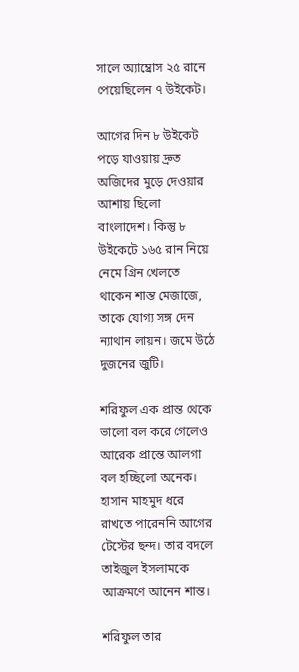সালে অ্যাম্ব্রোস ২৫ রানে পেয়েছিলেন ৭ উইকেট।

আগের দিন ৮ উইকেট পড়ে যাওয়ায় দ্রুত অজিদের মুড়ে দেওয়ার আশায় ছিলো বাংলাদেশ। কিন্তু ৮ উইকেটে ১৬৫ রান নিয়ে নেমে গ্রিন খেলতে থাকেন শান্ত মেজাজে, তাকে যোগ্য সঙ্গ দেন ন্যাথান লায়ন। জমে উঠে দুজনের জুটি।

শরিফুল এক প্রান্ত থেকে ভালো বল করে গেলেও আরেক প্রান্তে আলগা বল হচ্ছিলো অনেক। হাসান মাহমুদ ধরে রাখতে পারেননি আগের টেস্টের ছন্দ। তার বদলে তাইজুল ইসলামকে আক্রমণে আনেন শান্ত।

শরিফুল তার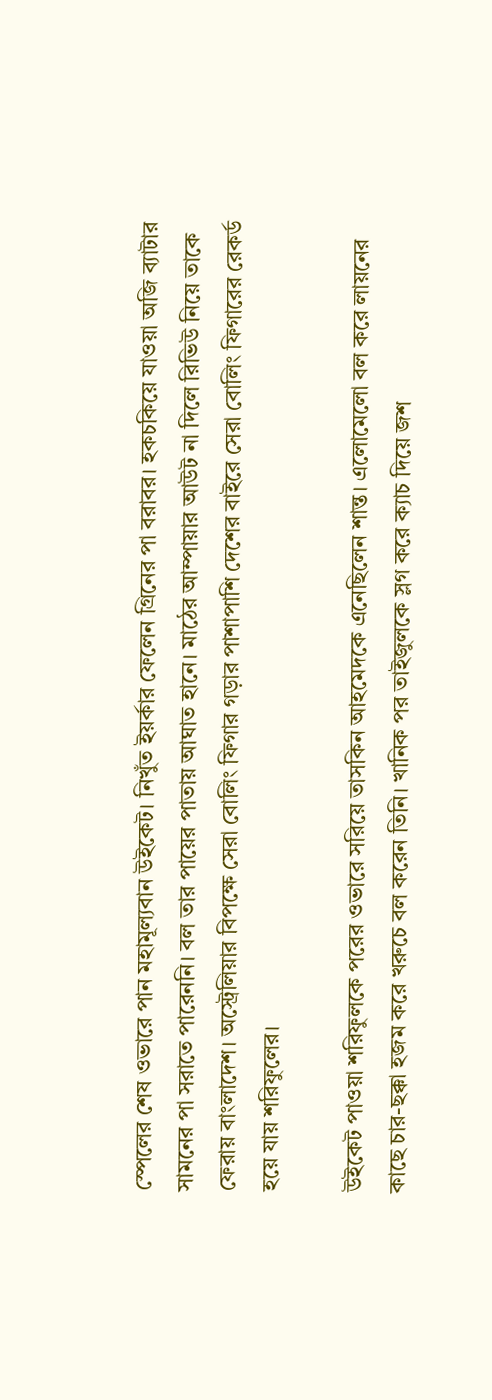স্পেলের শেষ ওভারে পান মহামূল্যবান উইকেট। নিখুঁত ইয়র্কার ফেলেন গ্রিনের পা বরাবর। হকচকিয়ে যাওয়া অজি ব্যাটার সামনের পা সরাতে পারেননি। বল তার পায়ের পাতায় আঘাত হানে। মাঠের আম্পায়ার আউট না দিলে রিভিউ নিয়ে তাকে ফেরায় বাংলাদেশ। অস্ট্রেলিয়ার বিপক্ষে সেরা বোলিং ফিগার গড়ার পাশাপাশি দেশের বাইরে সেরা বোলিং ফিগারের রেকর্ড হয়ে যায় শরিফুলের।

উইকেট পাওয়া শরিফুলকে পরের ওভারে সরিয়ে তাসকিন আহমেদকে এনেছিলেন শান্ত। এলোমেলো বল করে লায়নের কাছে চার-ছক্কা হজম করে খরুচে বল করেন তিনি। খানিক পর তাইজুলকে স্লগ করে ক্যাচ দিয়ে জশ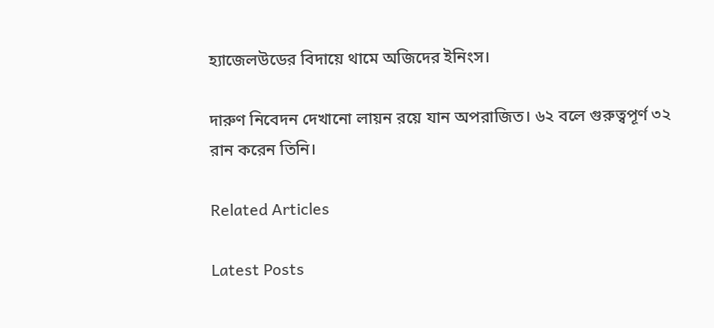হ্যাজেলউডের বিদায়ে থামে অজিদের ইনিংস।

দারুণ নিবেদন দেখানো লায়ন রয়ে যান অপরাজিত। ৬২ বলে গুরুত্বপূর্ণ ৩২ রান করেন তিনি।

Related Articles

Latest Posts